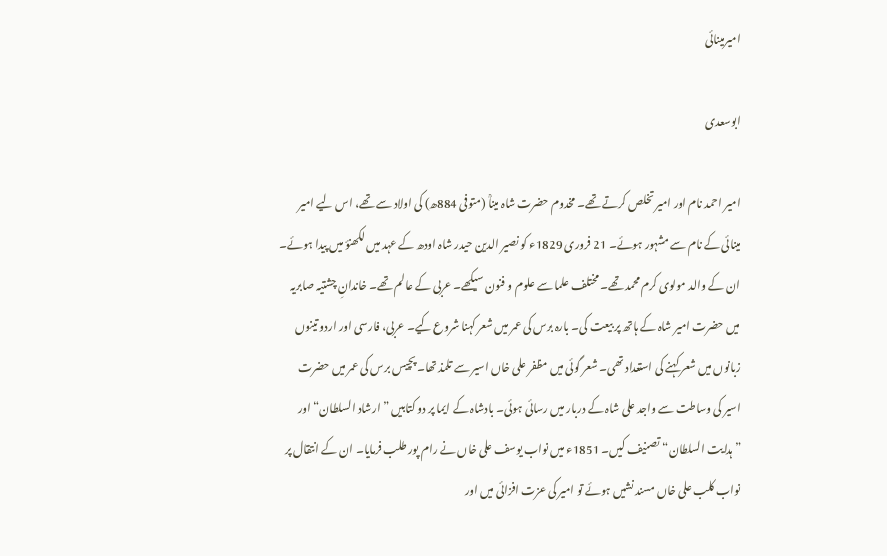امیرمینائی

ابوسعدی

امیر احمد نام اور امیر تخلص کرتے تھے۔ مخدوم حضرت شاہ میناؒ (متوفی 884ھ) کی اولاد سے تھے، اس لیے امیر مینائی کے نام سے مشہور ہوئے۔ 21 فروری 1829ء کو نصیر الدین حیدر شاہ اودھ کے عہد میں لکھنؤ میں پیدا ہوئے۔ ان کے والد مولوی کرم محمد تھے۔ مختلف علما سے علوم و فنون سیکھے۔ عربی کے عالم تھے۔ خاندانِ چشتیہ صابریہ میں حضرت امیر شاہ کے ہاتھ پر بیعت کی۔ بارہ برس کی عمر میں شعر کہنا شروع کیے۔ عربی، فارسی اور اردو تینوں زبانوں میں شعر کہنے کی استعداد تھی۔ شعر گوئی میں مظفر علی خاں اسیر سے تلمذ تھا۔ پچیس برس کی عمر میں حضرت اسیر کی وساطت سے واجد علی شاہ کے دربار میں رسائی ہوئی۔ بادشاہ کے ایما پر دو کتابیں ”ارشاد السلطان“ اور ”ہدایت السلطان“ تصنیف کیں۔ 1851ء میں نواب یوسف علی خاں نے رام پور طلب فرمایا۔ ان کے انتقال پر نواب کلب علی خاں مسند نشیں ہوئے تو امیر کی عزت افزائی میں اور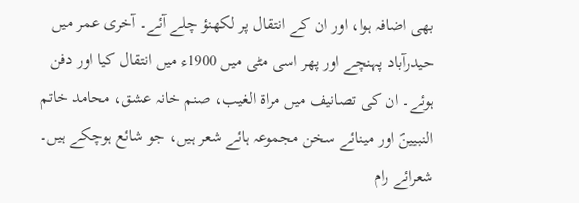بھی اضافہ ہوا، اور ان کے انتقال پر لکھنؤ چلے آئے۔ آخری عمر میں حیدرآباد پہنچے اور پھر اسی مٹی میں 1900ء میں انتقال کیا اور دفن ہوئے۔ ان کی تصانیف میں مراۃ الغیب، صنم خانہ عشق، محامد خاتم النبیینؐ اور مینائے سخن مجموعہ ہائے شعر ہیں، جو شائع ہوچکے ہیں۔ شعرائے رام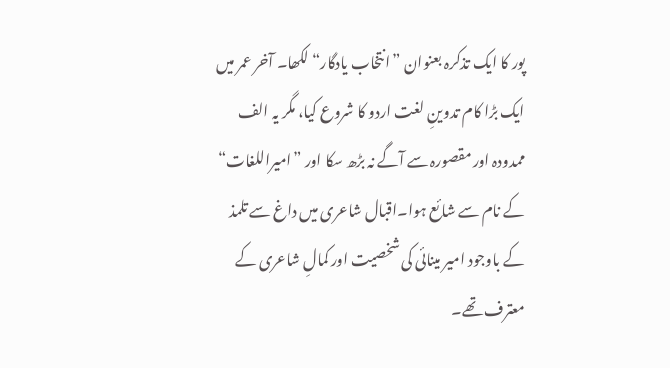پور کا ایک تذکرہ بعنوان ”انتخاب یادگار“ لکھا۔ آخر عمر میں ایک بڑا کام تدوینِ لغت اردو کا شروع کیا، مگر یہ الف ممدودہ اور مقصورہ سے آگے نہ بڑھ سکا اور ”امیراللغات“ کے نام سے شائع ہوا۔اقبال شاعری میں داغ سے تلمذ کے باوجود امیر مینائی کی شخصیت اور کمالِ شاعری کے معترف تھے۔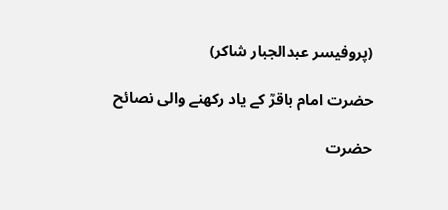(پروفیسر عبدالجبار شاکر)

حضرت امام باقرؒ کے یاد رکھنے والی نصائح

حضرت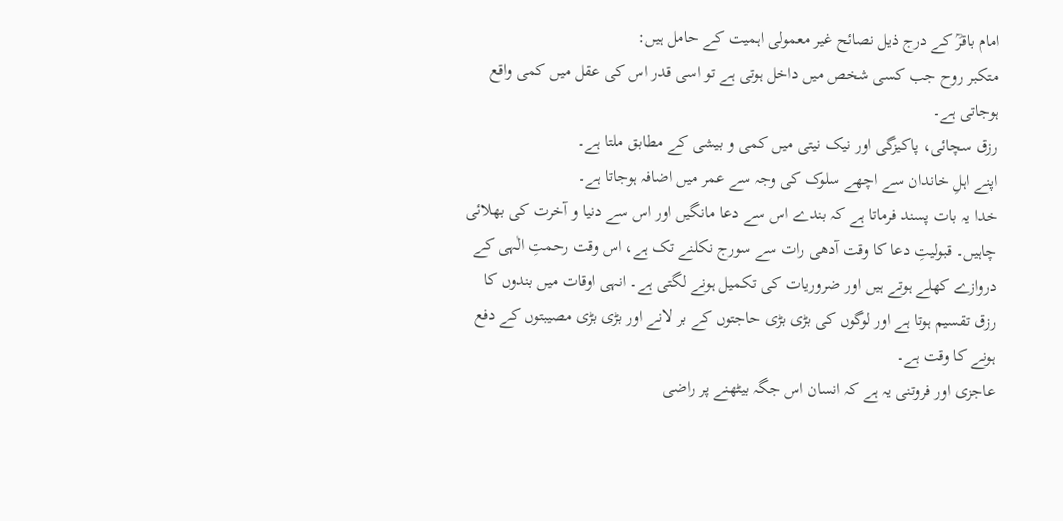امام باقرؒ کے درج ذیل نصائح غیر معمولی اہمیت کے حامل ہیں:
متکبر روح جب کسی شخص میں داخل ہوتی ہے تو اسی قدر اس کی عقل میں کمی واقع ہوجاتی ہے۔
رزق سچائی، پاکیزگی اور نیک نیتی میں کمی و بیشی کے مطابق ملتا ہے۔
اپنے اہلِ خاندان سے اچھے سلوک کی وجہ سے عمر میں اضافہ ہوجاتا ہے۔
خدا یہ بات پسند فرماتا ہے کہ بندے اس سے دعا مانگیں اور اس سے دنیا و آخرت کی بھلائی چاہیں۔ قبولیتِ دعا کا وقت آدھی رات سے سورج نکلنے تک ہے، اس وقت رحمتِ الٰہی کے دروازے کھلے ہوتے ہیں اور ضروریات کی تکمیل ہونے لگتی ہے۔ انہی اوقات میں بندوں کا رزق تقسیم ہوتا ہے اور لوگوں کی بڑی بڑی حاجتوں کے بر لانے اور بڑی بڑی مصیبتوں کے دفع ہونے کا وقت ہے۔
عاجزی اور فروتنی یہ ہے کہ انسان اس جگہ بیٹھنے پر راضی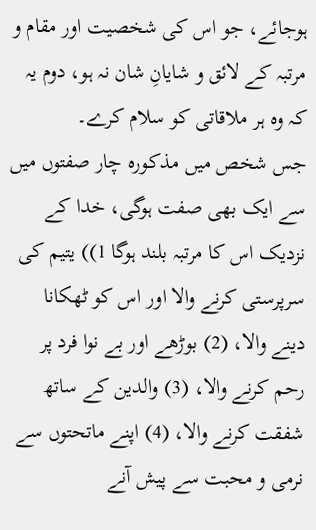ہوجائے، جو اس کی شخصیت اور مقام و مرتبہ کے لائق و شایانِ شان نہ ہو، دوم یہ کہ وہ ہر ملاقاتی کو سلام کرے۔
جس شخص میں مذکورہ چار صفتوں میں سے ایک بھی صفت ہوگی، خدا کے نزدیک اس کا مرتبہ بلند ہوگا 1)) یتیم کی سرپرستی کرنے والا اور اس کو ٹھکانا دینے والا، (2) بوڑھے اور بے نوا فرد پر رحم کرنے والا، (3) والدین کے ساتھ شفقت کرنے والا، (4) اپنے ماتحتوں سے نرمی و محبت سے پیش آنے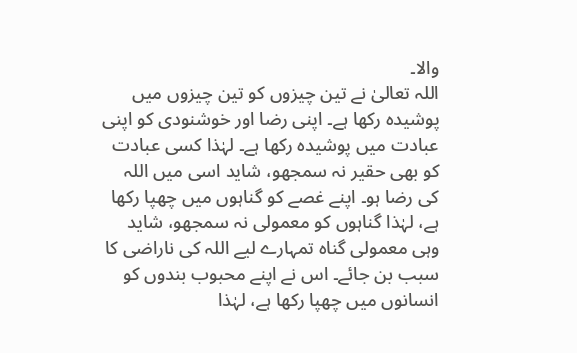والا۔
اللہ تعالیٰ نے تین چیزوں کو تین چیزوں میں پوشیدہ رکھا ہے۔ اپنی رضا اور خوشنودی کو اپنی عبادت میں پوشیدہ رکھا ہے۔ لہٰذا کسی عبادت کو بھی حقیر نہ سمجھو، شاید اسی میں اللہ کی رضا ہو۔ اپنے غصے کو گناہوں میں چھپا رکھا ہے، لہٰذا گناہوں کو معمولی نہ سمجھو، شاید وہی معمولی گناہ تمہارے لیے اللہ کی ناراضی کا سبب بن جائے۔ اس نے اپنے محبوب بندوں کو انسانوں میں چھپا رکھا ہے، لہٰذا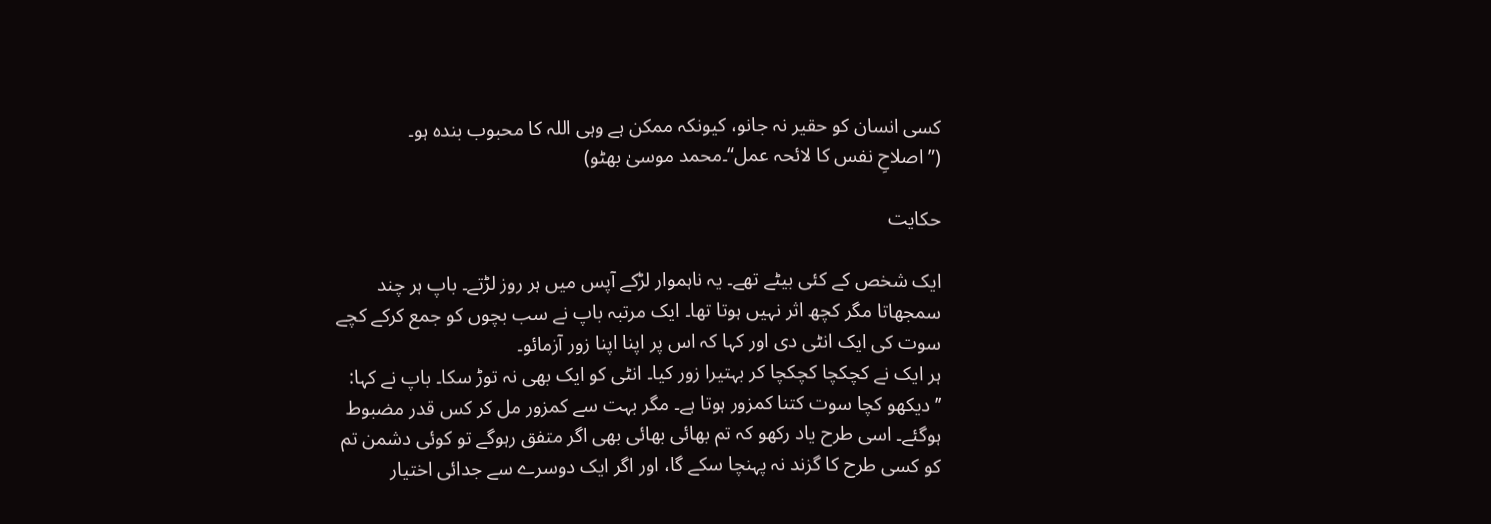کسی انسان کو حقیر نہ جانو، کیونکہ ممکن ہے وہی اللہ کا محبوب بندہ ہو۔
(”اصلاحِ نفس کا لائحہ عمل“۔محمد موسیٰ بھٹو)

حکایت

ایک شخص کے کئی بیٹے تھے۔ یہ ناہموار لڑکے آپس میں ہر روز لڑتے۔ باپ ہر چند سمجھاتا مگر کچھ اثر نہیں ہوتا تھا۔ ایک مرتبہ باپ نے سب بچوں کو جمع کرکے کچے سوت کی ایک انٹی دی اور کہا کہ اس پر اپنا اپنا زور آزمائو۔
ہر ایک نے کچکچا کچکچا کر بہتیرا زور کیا۔ انٹی کو ایک بھی نہ توڑ سکا۔ باپ نے کہا: ’’دیکھو کچا سوت کتنا کمزور ہوتا ہے۔ مگر بہت سے کمزور مل کر کس قدر مضبوط ہوگئے۔ اسی طرح یاد رکھو کہ تم بھائی بھائی بھی اگر متفق رہوگے تو کوئی دشمن تم کو کسی طرح کا گزند نہ پہنچا سکے گا، اور اگر ایک دوسرے سے جدائی اختیار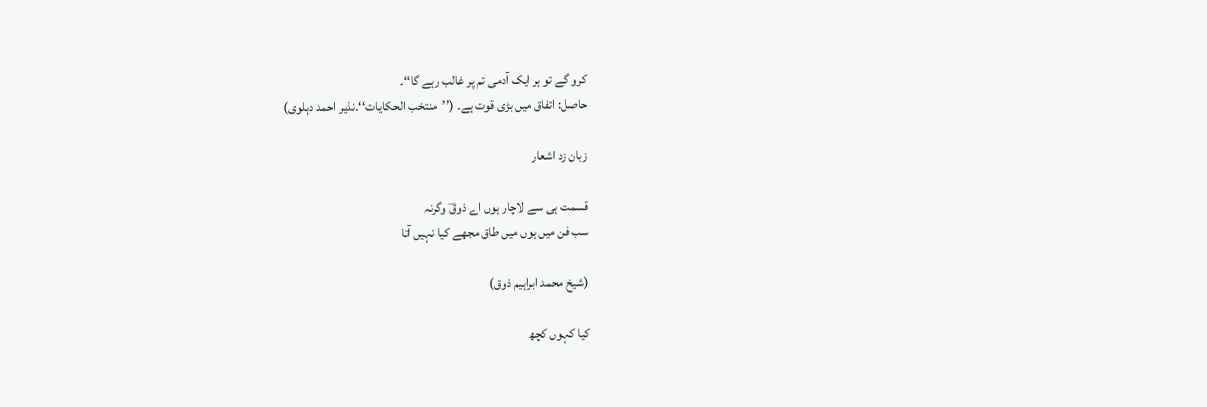کرو گے تو ہر ایک آدمی تم پر غالب رہے گا‘‘۔
حاصل: اتفاق میں بڑی قوت ہے۔ (’’منتخب الحکایات‘‘۔نذیر احمد دہلوی)

زبان زد اشعار

قسمت ہی سے لاچار ہوں اے ذوقؔ وگرنہ
سب فن میں ہوں میں طاق مجھے کیا نہیں آتا

(شیخ محمد ابراہیم ذوق)

کیا کہوں کچھ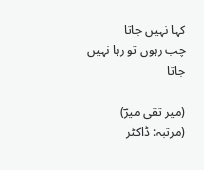کہا نہیں جاتا
چب رہوں تو رہا نہیں جاتا

(میر تقی میرؔ)
(مرتبہ: ڈاکٹر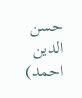حسن الدین احمد)